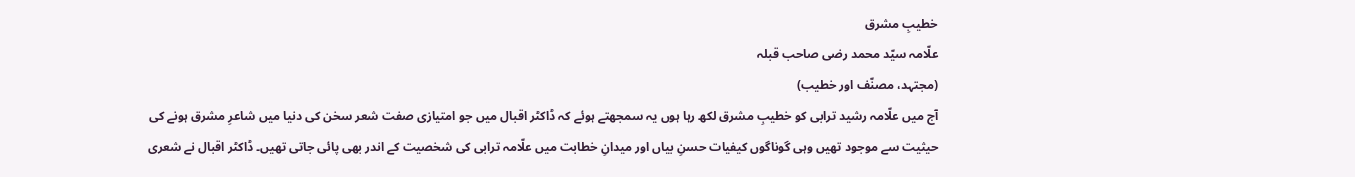خطیبِ مشرق
علّامہ سیّد محمد رضی صاحب قبلہ
(مجتہد، مصنّف اور خطیب)
آج میں علّامہ رشید ترابی کو خطیبِ مشرق لکھ رہا ہوں یہ سمجھتے ہوئے کہ ڈاکٹر اقبال میں جو امتیازی صفت شعر سخن کی دنیا میں شاعرِ مشرق ہونے کی حیثیت سے موجود تھیں وہی گوناگوں کیفیات حسنِ بیاں اور میدانِ خطابت میں علّامہ ترابی کی شخصیت کے اندر بھی پائی جاتی تھیں۔ ڈاکٹر اقبال نے شعری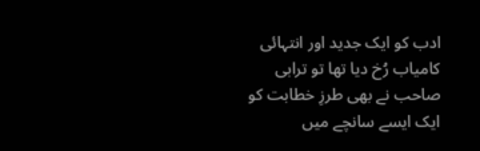ادب کو ایک جدید اور انتہائی کامیاب رُخ دیا تھا تو ترابی صاحب نے بھی طرزِ خطابت کو ایک ایسے سانچے میں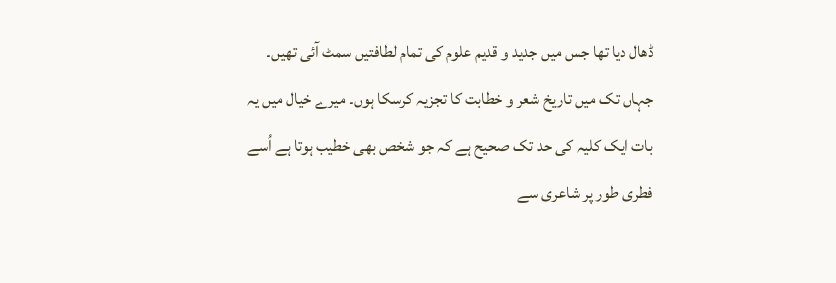ڈھال دیا تھا جس میں جدید و قدیم علوم کی تمام لطافتیں سمٹ آئی تھیں۔
جہاں تک میں تاریخ شعر و خطابت کا تجزیہ کرسکا ہوں۔ میرے خیال میں یہ بات ایک کلیہ کی حد تک صحیح ہے کہ جو شخص بھی خطیب ہوتا ہے اُسے فطری طور پر شاعری سے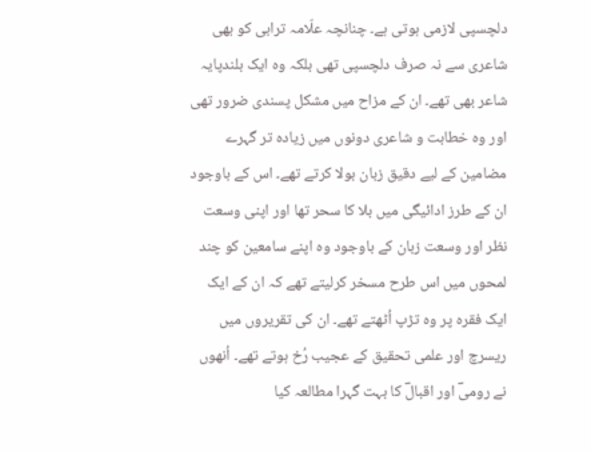دلچسپی لازمی ہوتی ہے۔ چنانچہ علّامہ ترابی کو بھی شاعری سے نہ صرف دلچسپی تھی بلکہ وہ ایک بلندپایہ شاعر بھی تھے۔ ان کے مزاح میں مشکل پسندی ضرور تھی اور وہ خطابت و شاعری دونوں میں زیادہ تر گہرے مضامین کے لیے دقیق زبان بولا کرتے تھے۔ اس کے باوجود ان کے طرز ادائیگی میں بلا کا سحر تھا اور اپنی وسعت نظر اور وسعت زبان کے باوجود وہ اپنے سامعین کو چند لمحوں میں اس طرح مسخر کرلیتے تھے کہ ان کے ایک ایک فقرہ پر وہ تڑپ اُٹھتے تھے۔ ان کی تقریروں میں ریسرچ اور علمی تحقیق کے عجیب رُخ ہوتے تھے۔ اُنھوں نے رومیؔ اور اقبالؔ کا بہت گہرا مطالعہ کیا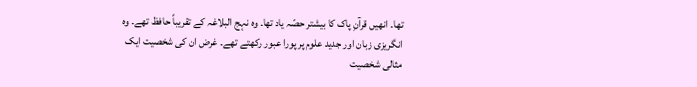تھا۔ انھیں قرآنِ پاک کا بیشتر حصّہ یاد تھا۔ وہ نہج البلاغہ کے تقریباً حافظ تھے۔ وہ انگریزی زبان اور جدید علوم پر پورا عبور رکھتے تھے۔ غرض ان کی شخصیت ایک مثالی شخصیت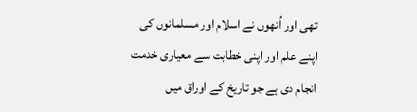تھی اور اُنھوں نے اسلام اور مسلمانوں کی اپنے علم اور اپنی خطابت سے معیاری خدمت انجام دی ہے جو تاریخ کے اوراق میں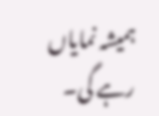ہمیشہ نمایاں رہے گی۔